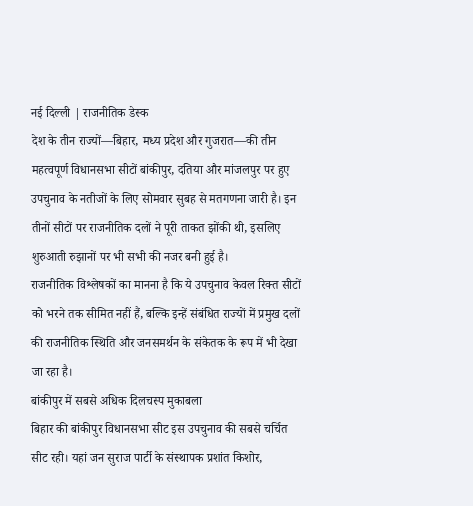नई दिल्ली | राजनीतिक डेस्क
देश के तीन राज्यों—बिहार, मध्य प्रदेश और गुजरात—की तीन महत्वपूर्ण विधानसभा सीटों बांकीपुर, दतिया और मांजलपुर पर हुए उपचुनाव के नतीजों के लिए सोमवार सुबह से मतगणना जारी है। इन तीनों सीटों पर राजनीतिक दलों ने पूरी ताकत झोंकी थी, इसलिए शुरुआती रुझानों पर भी सभी की नजर बनी हुई है।
राजनीतिक विश्लेषकों का मानना है कि ये उपचुनाव केवल रिक्त सीटों को भरने तक सीमित नहीं हैं, बल्कि इन्हें संबंधित राज्यों में प्रमुख दलों की राजनीतिक स्थिति और जनसमर्थन के संकेतक के रूप में भी देखा जा रहा है।
बांकीपुर में सबसे अधिक दिलचस्प मुकाबला
बिहार की बांकीपुर विधानसभा सीट इस उपचुनाव की सबसे चर्चित सीट रही। यहां जन सुराज पार्टी के संस्थापक प्रशांत किशोर,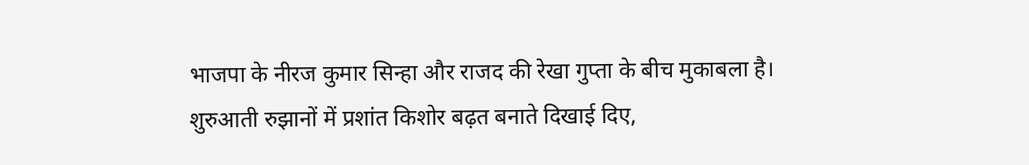भाजपा के नीरज कुमार सिन्हा और राजद की रेखा गुप्ता के बीच मुकाबला है। शुरुआती रुझानों में प्रशांत किशोर बढ़त बनाते दिखाई दिए,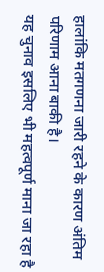हालांकि मतगणना जारी रहने के कारण अंतिम परिणाम आना बाकी है।
यह चुनाव इसलिए भी महत्वपूर्ण माना जा रहा है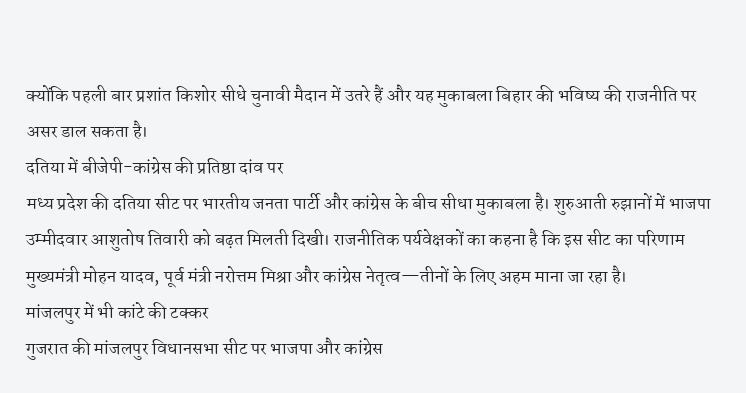क्योंकि पहली बार प्रशांत किशोर सीधे चुनावी मैदान में उतरे हैं और यह मुकाबला बिहार की भविष्य की राजनीति पर असर डाल सकता है।
दतिया में बीजेपी-कांग्रेस की प्रतिष्ठा दांव पर
मध्य प्रदेश की दतिया सीट पर भारतीय जनता पार्टी और कांग्रेस के बीच सीधा मुकाबला है। शुरुआती रुझानों में भाजपा उम्मीदवार आशुतोष तिवारी को बढ़त मिलती दिखी। राजनीतिक पर्यवेक्षकों का कहना है कि इस सीट का परिणाम मुख्यमंत्री मोहन यादव, पूर्व मंत्री नरोत्तम मिश्रा और कांग्रेस नेतृत्व—तीनों के लिए अहम माना जा रहा है।
मांजलपुर में भी कांटे की टक्कर
गुजरात की मांजलपुर विधानसभा सीट पर भाजपा और कांग्रेस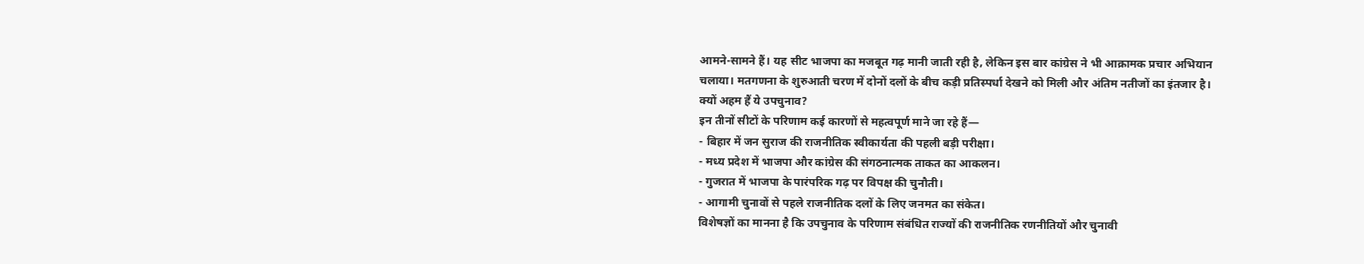आमने-सामने हैं। यह सीट भाजपा का मजबूत गढ़ मानी जाती रही है, लेकिन इस बार कांग्रेस ने भी आक्रामक प्रचार अभियान चलाया। मतगणना के शुरुआती चरण में दोनों दलों के बीच कड़ी प्रतिस्पर्धा देखने को मिली और अंतिम नतीजों का इंतजार है।
क्यों अहम हैं ये उपचुनाव?
इन तीनों सीटों के परिणाम कई कारणों से महत्वपूर्ण माने जा रहे हैं—
- बिहार में जन सुराज की राजनीतिक स्वीकार्यता की पहली बड़ी परीक्षा।
- मध्य प्रदेश में भाजपा और कांग्रेस की संगठनात्मक ताकत का आकलन।
- गुजरात में भाजपा के पारंपरिक गढ़ पर विपक्ष की चुनौती।
- आगामी चुनावों से पहले राजनीतिक दलों के लिए जनमत का संकेत।
विशेषज्ञों का मानना है कि उपचुनाव के परिणाम संबंधित राज्यों की राजनीतिक रणनीतियों और चुनावी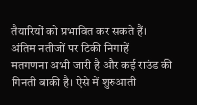तैयारियों को प्रभावित कर सकते हैं।
अंतिम नतीजों पर टिकी निगाहें
मतगणना अभी जारी है और कई राउंड की गिनती बाकी है। ऐसे में शुरुआती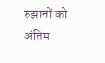रुझानों को अंतिम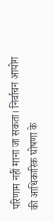परिणाम नहीं माना जा सकता। निर्वाचन आयोग की आधिकारिक घोषणा के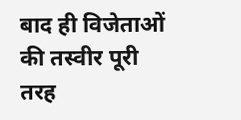बाद ही विजेताओं की तस्वीर पूरी तरह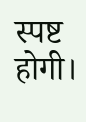स्पष्ट होगी।